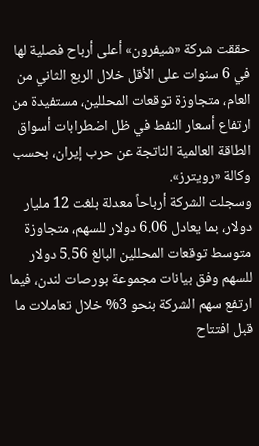حققت شركة «شيفرون» أعلى أرباح فصلية لها في 6 سنوات على الأقل خلال الربع الثاني من العام، متجاوزة توقعات المحللين، مستفيدة من ارتفاع أسعار النفط في ظل اضطرابات أسواق الطاقة العالمية الناتجة عن حرب إيران، بحسب وكالة «رويترز».
وسجلت الشركة أرباحاً معدلة بلغت 12 مليار دولار، بما يعادل 6.06 دولار للسهم، متجاوزة متوسط توقعات المحللين البالغ 5.56 دولار للسهم وفق بيانات مجموعة بورصات لندن، فيما ارتفع سهم الشركة بنحو 3% خلال تعاملات ما قبل افتتاح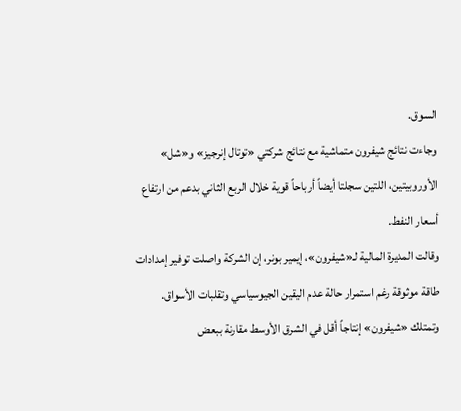السوق.
وجاءت نتائج شيفرون متماشية مع نتائج شركتي «توتال إنرجيز» و«شل» الأوروبيتين، اللتين سجلتا أيضاً أرباحاً قوية خلال الربع الثاني بدعم من ارتفاع أسعار النفط.
وقالت المديرة المالية لـ«شيفرون»، إيمير بونر، إن الشركة واصلت توفير إمدادات طاقة موثوقة رغم استمرار حالة عدم اليقين الجيوسياسي وتقلبات الأسواق.
وتمتلك «شيفرون» إنتاجاً أقل في الشرق الأوسط مقارنة ببعض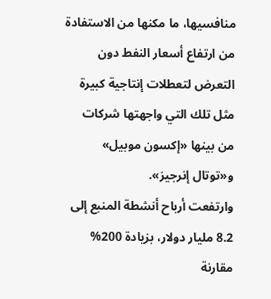منافسيها، ما مكنها من الاستفادة من ارتفاع أسعار النفط دون التعرض لتعطلات إنتاجية كبيرة مثل تلك التي واجهتها شركات من بينها «إكسون موبيل» و«توتال إنرجيز».
وارتفعت أرباح أنشطة المنبع إلى 8.2 مليار دولار، بزيادة 200% مقارنة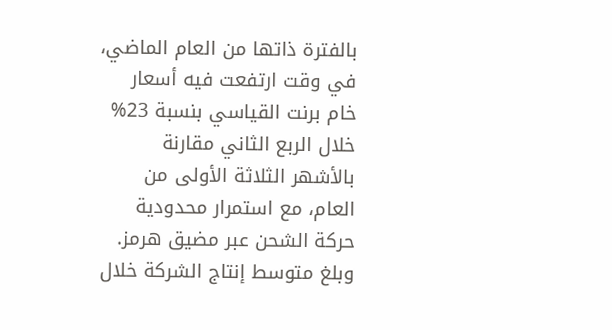بالفترة ذاتها من العام الماضي، في وقت ارتفعت فيه أسعار خام برنت القياسي بنسبة 23% خلال الربع الثاني مقارنة بالأشهر الثلاثة الأولى من العام، مع استمرار محدودية حركة الشحن عبر مضيق هرمز.
وبلغ متوسط إنتاج الشركة خلال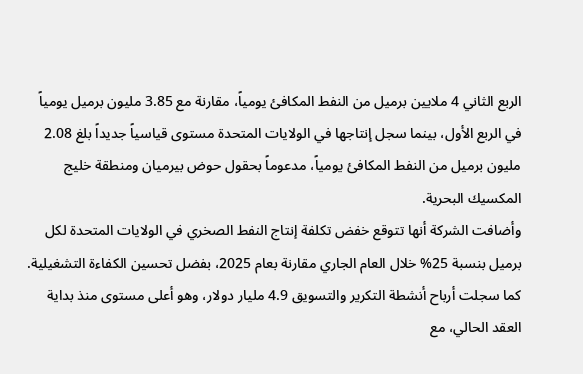الربع الثاني 4 ملايين برميل من النفط المكافئ يومياً، مقارنة مع 3.85 مليون برميل يومياً في الربع الأول، بينما سجل إنتاجها في الولايات المتحدة مستوى قياسياً جديداً بلغ 2.08 مليون برميل من النفط المكافئ يومياً، مدعوماً بحقول حوض بيرميان ومنطقة خليج المكسيك البحرية.
وأضافت الشركة أنها تتوقع خفض تكلفة إنتاج النفط الصخري في الولايات المتحدة لكل برميل بنسبة 25% خلال العام الجاري مقارنة بعام 2025، بفضل تحسين الكفاءة التشغيلية.
كما سجلت أرباح أنشطة التكرير والتسويق 4.9 مليار دولار، وهو أعلى مستوى منذ بداية العقد الحالي، مع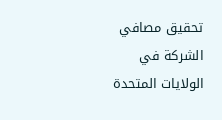تحقيق مصافي الشركة في الولايات المتحدة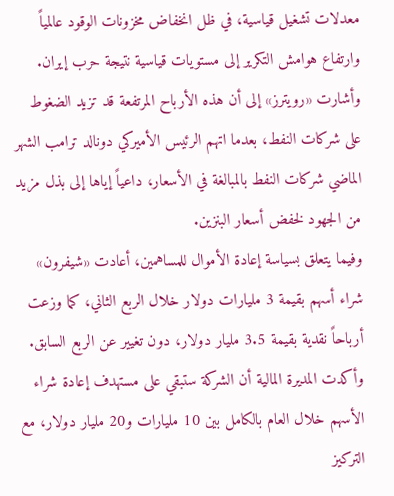معدلات تشغيل قياسية، في ظل انخفاض مخزونات الوقود عالمياً وارتفاع هوامش التكرير إلى مستويات قياسية نتيجة حرب إيران.
وأشارت «رويترز» إلى أن هذه الأرباح المرتفعة قد تزيد الضغوط على شركات النفط، بعدما اتهم الرئيس الأميركي دونالد ترامب الشهر الماضي شركات النفط بالمبالغة في الأسعار، داعياً إياها إلى بذل مزيد من الجهود لخفض أسعار البنزين.
وفيما يتعلق بسياسة إعادة الأموال للمساهمين، أعادت «شيفرون» شراء أسهم بقيمة 3 مليارات دولار خلال الربع الثاني، كما وزعت أرباحاً نقدية بقيمة 3.5 مليار دولار، دون تغيير عن الربع السابق.
وأكدت المديرة المالية أن الشركة ستبقي على مستهدف إعادة شراء الأسهم خلال العام بالكامل بين 10 مليارات و20 مليار دولار، مع التركيز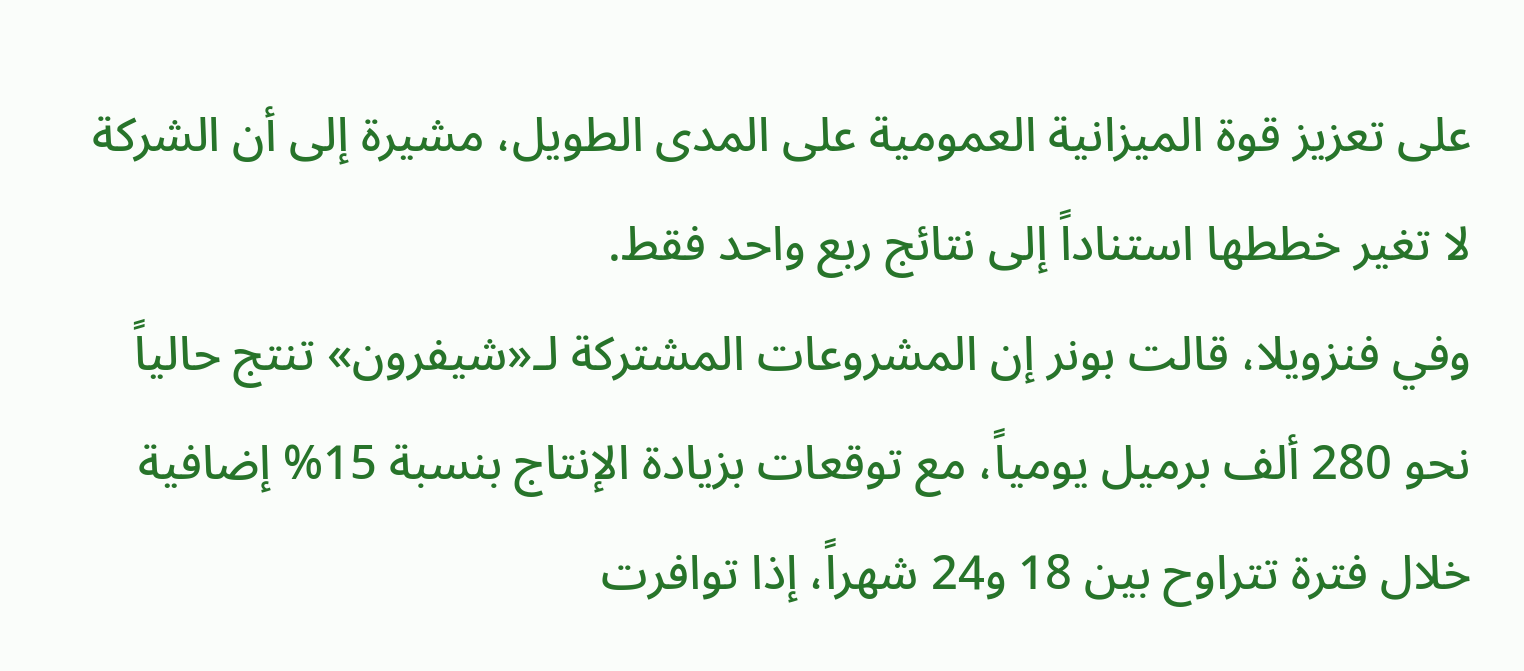على تعزيز قوة الميزانية العمومية على المدى الطويل، مشيرة إلى أن الشركة لا تغير خططها استناداً إلى نتائج ربع واحد فقط.
وفي فنزويلا، قالت بونر إن المشروعات المشتركة لـ«شيفرون» تنتج حالياً نحو 280 ألف برميل يومياً، مع توقعات بزيادة الإنتاج بنسبة 15% إضافية خلال فترة تتراوح بين 18 و24 شهراً، إذا توافرت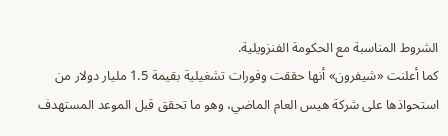الشروط المناسبة مع الحكومة الفنزويلية.
كما أعلنت «شيفرون» أنها حققت وفورات تشغيلية بقيمة 1.5 مليار دولار من استحواذها على شركة هيس العام الماضي، وهو ما تحقق قبل الموعد المستهدف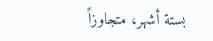بستة أشهر، متجاوزاً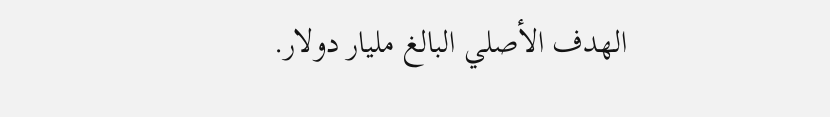الهدف الأصلي البالغ مليار دولار.